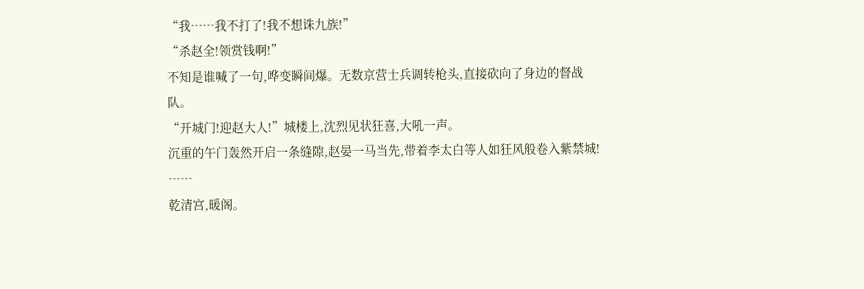“我……我不打了!我不想诛九族!”
“杀赵全!领赏钱啊!”
不知是谁喊了一句,哗变瞬间爆。无数京营士兵调转枪头,直接砍向了身边的督战队。
“开城门!迎赵大人!”城楼上,沈烈见状狂喜,大吼一声。
沉重的午门轰然开启一条缝隙,赵晏一马当先,带着李太白等人如狂风般卷入紫禁城!
……
乾清宫,暖阁。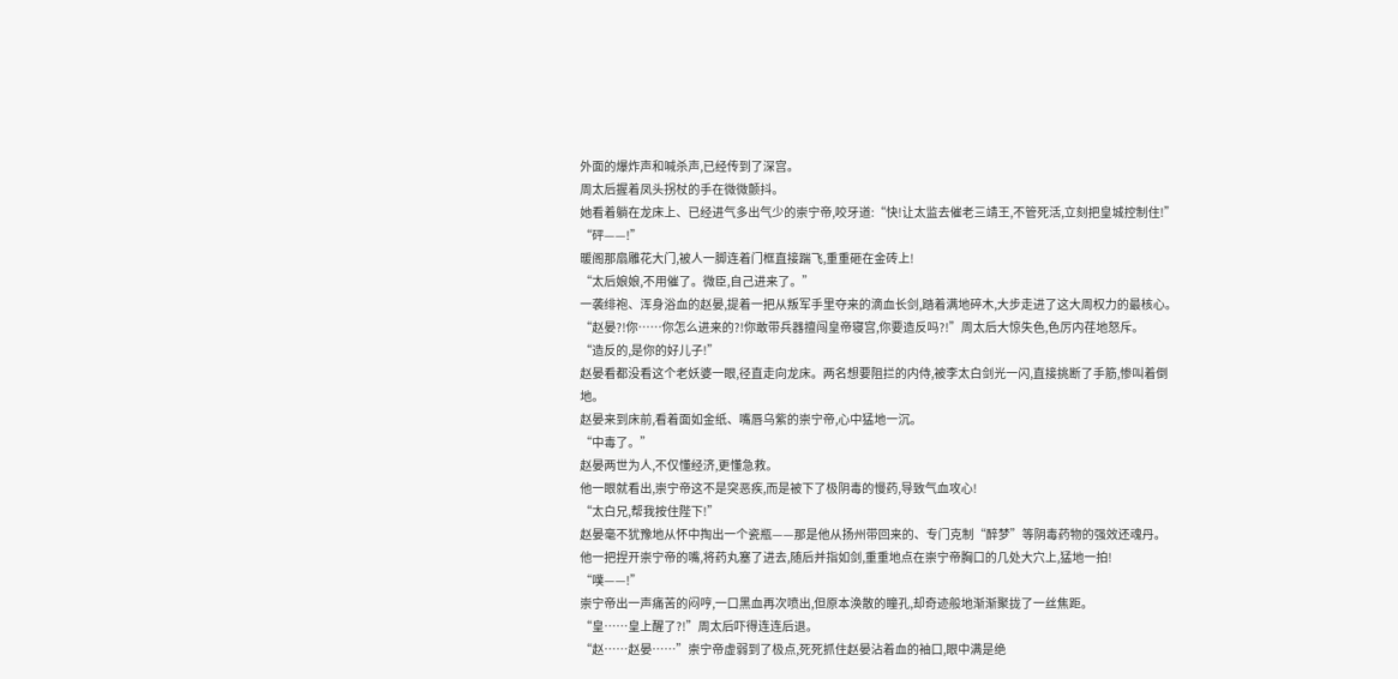外面的爆炸声和喊杀声,已经传到了深宫。
周太后握着凤头拐杖的手在微微颤抖。
她看着躺在龙床上、已经进气多出气少的崇宁帝,咬牙道:“快!让太监去催老三靖王,不管死活,立刻把皇城控制住!”
“砰——!”
暖阁那扇雕花大门,被人一脚连着门框直接踹飞,重重砸在金砖上!
“太后娘娘,不用催了。微臣,自己进来了。”
一袭绯袍、浑身浴血的赵晏,提着一把从叛军手里夺来的滴血长剑,踏着满地碎木,大步走进了这大周权力的最核心。
“赵晏?!你……你怎么进来的?!你敢带兵器擅闯皇帝寝宫,你要造反吗?!”周太后大惊失色,色厉内荏地怒斥。
“造反的,是你的好儿子!”
赵晏看都没看这个老妖婆一眼,径直走向龙床。两名想要阻拦的内侍,被李太白剑光一闪,直接挑断了手筋,惨叫着倒地。
赵晏来到床前,看着面如金纸、嘴唇乌紫的崇宁帝,心中猛地一沉。
“中毒了。”
赵晏两世为人,不仅懂经济,更懂急救。
他一眼就看出,崇宁帝这不是突恶疾,而是被下了极阴毒的慢药,导致气血攻心!
“太白兄,帮我按住陛下!”
赵晏毫不犹豫地从怀中掏出一个瓷瓶——那是他从扬州带回来的、专门克制“醉梦”等阴毒药物的强效还魂丹。
他一把捏开崇宁帝的嘴,将药丸塞了进去,随后并指如剑,重重地点在崇宁帝胸口的几处大穴上,猛地一拍!
“噗——!”
崇宁帝出一声痛苦的闷哼,一口黑血再次喷出,但原本涣散的瞳孔,却奇迹般地渐渐聚拢了一丝焦距。
“皇……皇上醒了?!”周太后吓得连连后退。
“赵……赵晏……”崇宁帝虚弱到了极点,死死抓住赵晏沾着血的袖口,眼中满是绝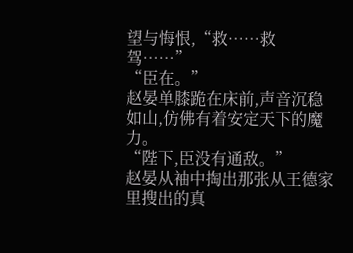望与悔恨,“救……救驾……”
“臣在。”
赵晏单膝跪在床前,声音沉稳如山,仿佛有着安定天下的魔力。
“陛下,臣没有通敌。”
赵晏从袖中掏出那张从王德家里搜出的真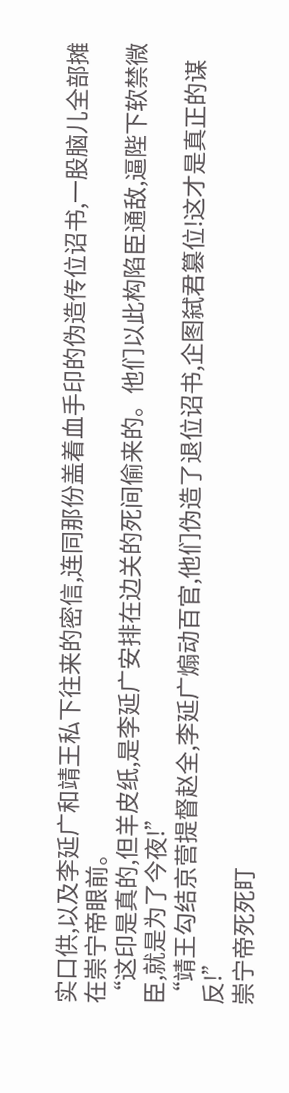实口供,以及李延广和靖王私下往来的密信,连同那份盖着血手印的伪造传位诏书,一股脑儿全部摊在崇宁帝眼前。
“这印是真的,但羊皮纸,是李延广安排在边关的死间偷来的。他们以此构陷臣通敌,逼陛下软禁微臣,就是为了今夜!”
“靖王勾结京营提督赵全,李延广煽动百官,他们伪造了退位诏书,企图弑君篡位!这才是真正的谋反!”
崇宁帝死死盯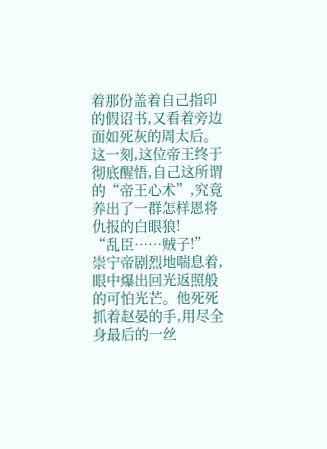着那份盖着自己指印的假诏书,又看着旁边面如死灰的周太后。
这一刻,这位帝王终于彻底醒悟,自己这所谓的“帝王心术”,究竟养出了一群怎样恩将仇报的白眼狼!
“乱臣……贼子!”
崇宁帝剧烈地喘息着,眼中爆出回光返照般的可怕光芒。他死死抓着赵晏的手,用尽全身最后的一丝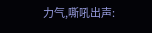力气,嘶吼出声: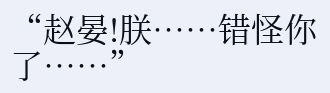“赵晏!朕……错怪你了……”